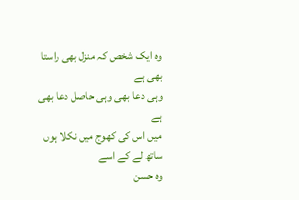وہ ایک شخص کہ منزل بھی راستا بھی ہے
وہی دعا بھی وہی حاصل دعا بھی ہے
میں اس کی کھوج میں نکلا ہوں ساتھ لے کے اسے
وہ حسن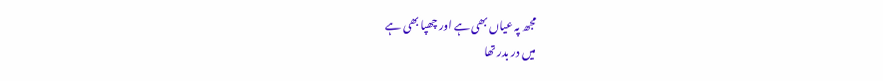مجھ پہ عیاں بھی ہے اور چھپا بھی ہے
میں در بدر تھا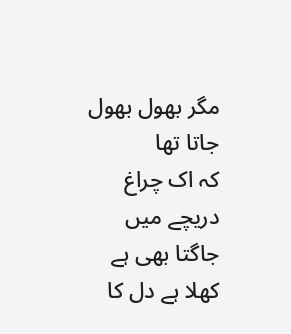مگر بھول بھول جاتا تھا
کہ اک چراغ دریچے میں جاگتا بھی ہے
کھلا ہے دل کا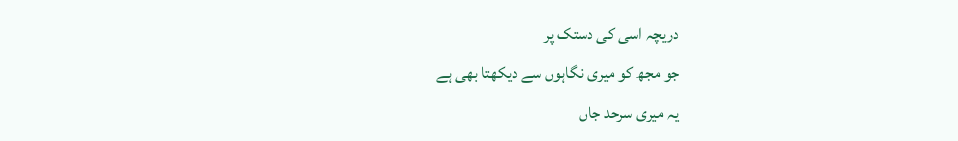دریچہ اسی کی دستک پر
جو مجھ کو میری نگاہوں سے دیکھتا بھی ہے
یہ میری سرحد جاں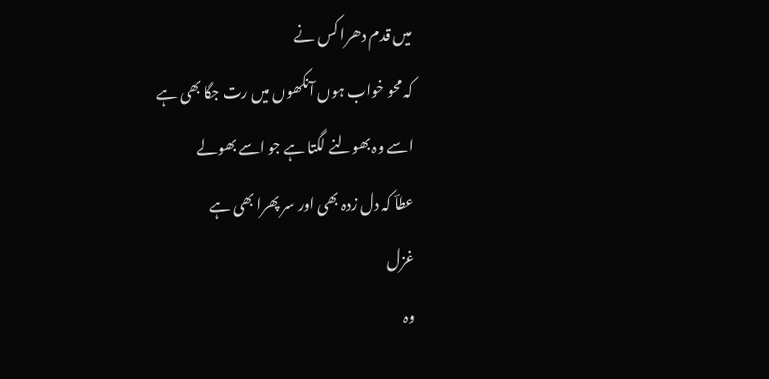میں قدم دھرا کس نے
کہ محو خواب ہوں آنکھوں میں رت جگا بھی ہے
اسے وہ بھولنے لگتا ہے جو اسے بھولے
عطاؔ کہ دل زدہ بھی اور سر پھرا بھی ہے
غزل
وہ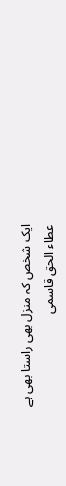ایک شخص کہ منزل بھی راستا بھی ہے
عطاء الحق قاسمی